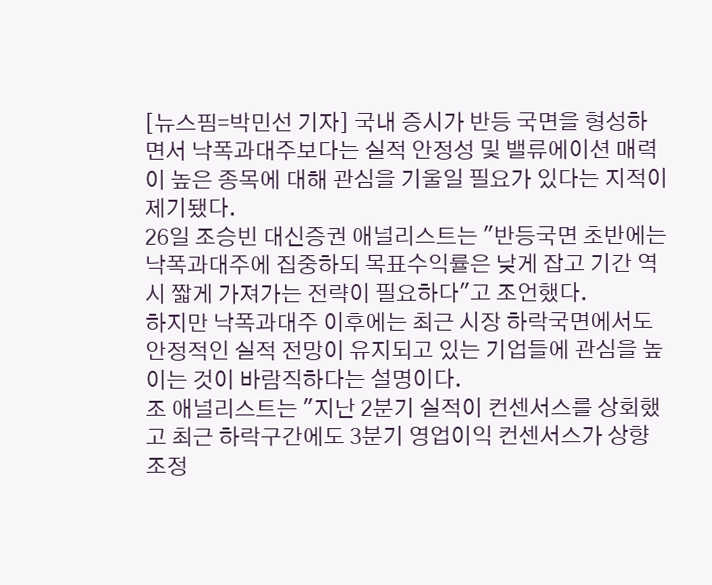[뉴스핌=박민선 기자] 국내 증시가 반등 국면을 형성하면서 낙폭과대주보다는 실적 안정성 및 밸류에이션 매력이 높은 종목에 대해 관심을 기울일 필요가 있다는 지적이 제기됐다.
26일 조승빈 대신증권 애널리스트는 "반등국면 초반에는 낙폭과대주에 집중하되 목표수익률은 낮게 잡고 기간 역시 짧게 가져가는 전략이 필요하다"고 조언했다.
하지만 낙폭과대주 이후에는 최근 시장 하락국면에서도 안정적인 실적 전망이 유지되고 있는 기업들에 관심을 높이는 것이 바람직하다는 설명이다.
조 애널리스트는 "지난 2분기 실적이 컨센서스를 상회했고 최근 하락구간에도 3분기 영업이익 컨센서스가 상향 조정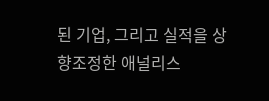된 기업, 그리고 실적을 상향조정한 애널리스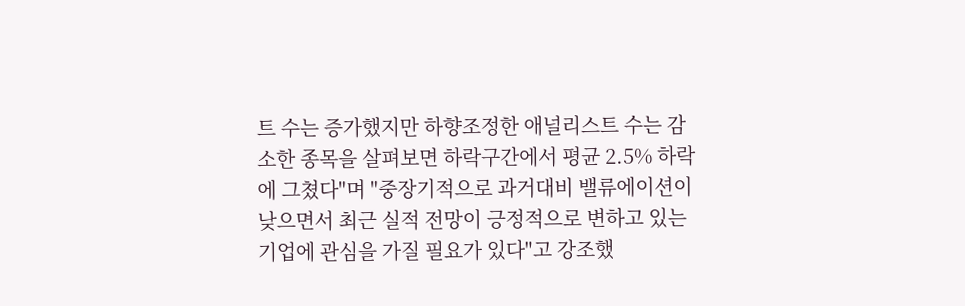트 수는 증가했지만 하향조정한 애널리스트 수는 감소한 종목을 살펴보면 하락구간에서 평균 2.5% 하락에 그쳤다"며 "중장기적으로 과거대비 밸류에이션이 낮으면서 최근 실적 전망이 긍정적으로 변하고 있는 기업에 관심을 가질 필요가 있다"고 강조했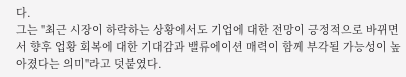다.
그는 "최근 시장이 하락하는 상황에서도 기업에 대한 전망이 긍정적으로 바뀌면서 향후 업황 회복에 대한 기대감과 밸류에이션 매력이 함께 부각될 가능성이 높아졌다는 의미"라고 덧붙였다.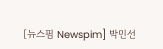[뉴스핌 Newspim] 박민선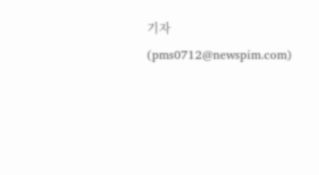기자 (pms0712@newspim.com)